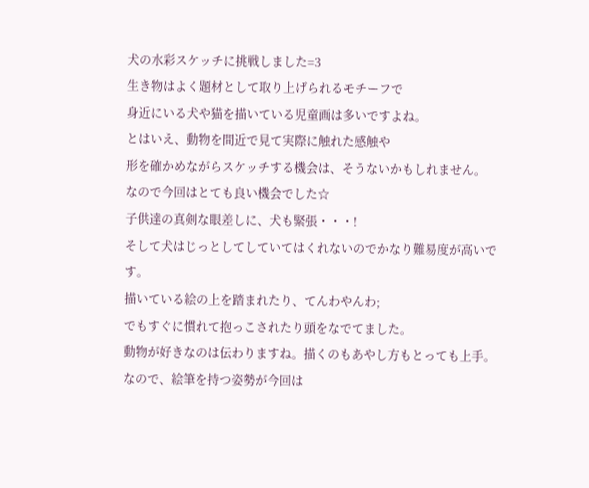犬の水彩スケッチに挑戦しました=3
生き物はよく題材として取り上げられるモチーフで
身近にいる犬や猫を描いている児童画は多いですよね。
とはいえ、動物を間近で見て実際に触れた感触や
形を確かめながらスケッチする機会は、そうないかもしれません。
なので今回はとても良い機会でした☆
子供達の真剣な眼差しに、犬も緊張・・・!
そして犬はじっとしてしていてはくれないのでかなり難易度が高いです。
描いている絵の上を踏まれたり、てんわやんわ;
でもすぐに慣れて抱っこされたり頭をなでてました。
動物が好きなのは伝わりますね。描くのもあやし方もとっても上手。
なので、絵筆を持つ姿勢が今回は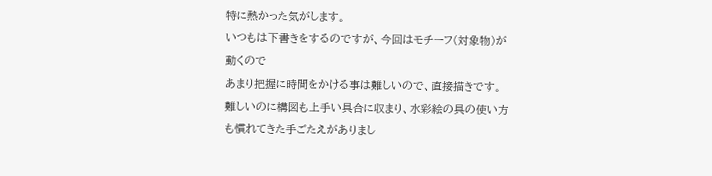特に熱かった気がします。
いつもは下書きをするのですが、今回はモチーフ(対象物)が動くので
あまり把握に時間をかける事は難しいので、直接描きです。
難しいのに構図も上手い具合に収まり、水彩絵の具の使い方も慣れてきた手ごたえがありまし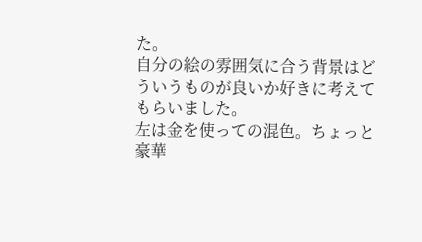た。
自分の絵の雰囲気に合う背景はどういうものが良いか好きに考えてもらいました。
左は金を使っての混色。ちょっと豪華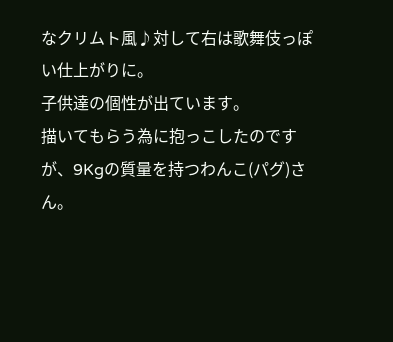なクリムト風♪対して右は歌舞伎っぽい仕上がりに。
子供達の個性が出ています。
描いてもらう為に抱っこしたのですが、9Kgの質量を持つわんこ(パグ)さん。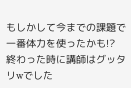もしかして今までの課題で一番体力を使ったかも!?
終わった時に講師はグッタリwでした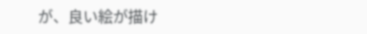が、良い絵が描け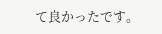て良かったです。